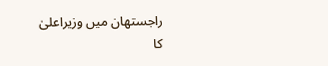راجستھان میں وزیراعلیٰ کا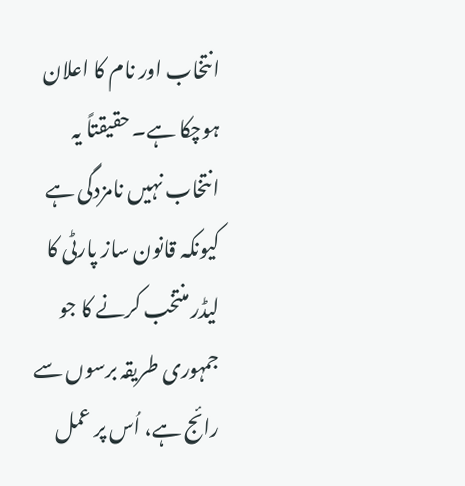انتخاب اور نام کا اعلان ہوچکا ہے۔ حقیقتاً یہ انتخاب نہیں نامزدگی ہے کیونکہ قانون ساز پارٹی کا لیڈر منتخب کرنے کا جو جمہوری طریقہ برسوں سے رائج ہے، اُس پر عمل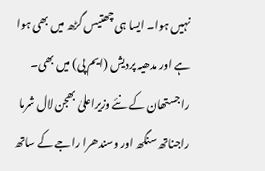نہیں ہوا۔ ایسا ہی چھتیس گڑھ میں بھی ہوا ہے اور مدھیہ پردیش (ایم پی) میں بھی۔
راجستھان کے نئے وزیراعلیٰ بھجن لال شرما راجناتھ سنگھ اور وسندھرا راجے کے ساتھ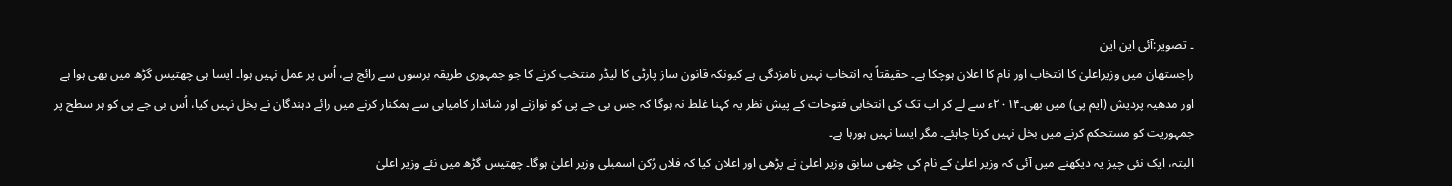۔ تصویر:آئی این این
راجستھان میں وزیراعلیٰ کا انتخاب اور نام کا اعلان ہوچکا ہے۔ حقیقتاً یہ انتخاب نہیں نامزدگی ہے کیونکہ قانون ساز پارٹی کا لیڈر منتخب کرنے کا جو جمہوری طریقہ برسوں سے رائج ہے، اُس پر عمل نہیں ہوا۔ ایسا ہی چھتیس گڑھ میں بھی ہوا ہے اور مدھیہ پردیش (ایم پی) میں بھی۔۲۰۱۴ء سے لے کر اب تک کی انتخابی فتوحات کے پیش نظر یہ کہنا غلط نہ ہوگا کہ جس بی جے پی کو نوازنے اور شاندار کامیابی سے ہمکنار کرنے میں رائے دہندگان نے بخل نہیں کیا، اُس بی جے پی کو ہر سطح پر جمہوریت کو مستحکم کرنے میں بخل نہیں کرنا چاہئے۔ مگر ایسا نہیں ہورہا ہے۔
البتہ، ایک نئی چیز یہ دیکھنے میں آئی کہ وزیر اعلیٰ کے نام کی چٹھی سابق وزیر اعلیٰ نے پڑھی اور اعلان کیا کہ فلاں رُکن اسمبلی وزیر اعلیٰ ہوگا۔ چھتیس گڑھ میں نئے وزیر اعلیٰ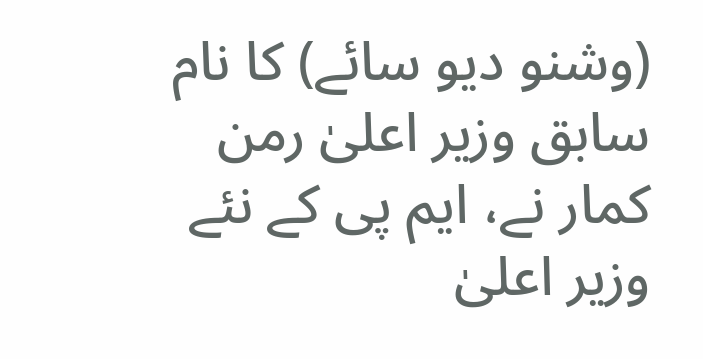(وشنو دیو سائے) کا نام سابق وزیر اعلیٰ رمن کمار نے، ایم پی کے نئے وزیر اعلیٰ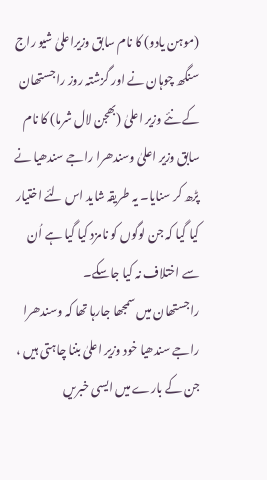(موہن یادو) کا نام سابق وزیراعلیٰ شیو راج سنگھ چوہان نے اور گزشتہ روز راجستھان کے نئے وزیر اعلیٰ (بھجن لال شرما) کا نام سابق وزیر اعلیٰ وسندھرا راجے سندھیا نے پڑھ کر سنایا۔ یہ طریقہ شاید اس لئے اختیار کیا گیا کہ جن لوگوں کو نامزد کیا گیا ہے اُن سے اختلاف نہ کیا جاسکے۔
راجستھان میں سمجھا جارہا تھا کہ وسندھرا راجے سندھیا خود وزیر اعلیٰ بننا چاہتی ہیں ، جن کے بارے میں ایسی خبریں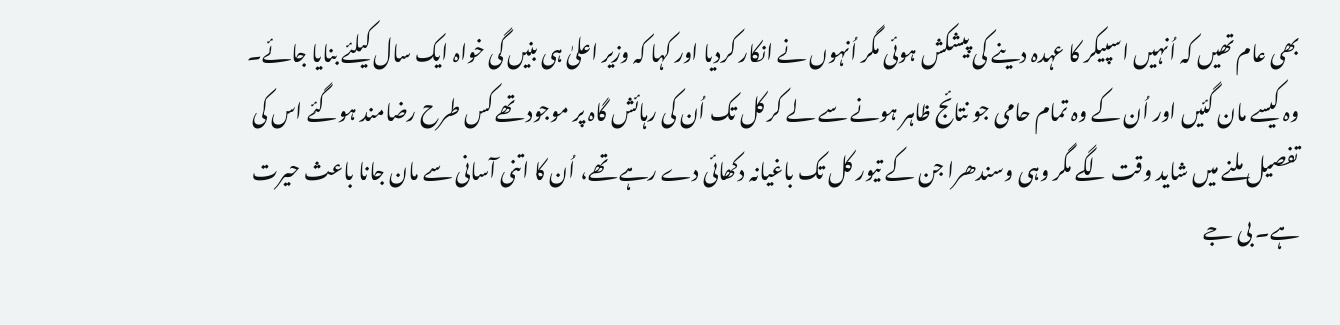بھی عام تھیں کہ اُنہیں اسپیکر کا عہدہ دینے کی پیشکش ہوئی مگر اُنہوں نے انکار کردیا اور کہا کہ وزیر اعلیٰ ہی بنیں گی خواہ ایک سال کیلئے بنایا جائے۔ وہ کیسے مان گئیں اور اُن کے وہ تمام حامی جو نتائج ظاہر ہونے سے لے کر کل تک اُن کی رہائش گاہ پر موجود تھے کس طرح رضامند ہوگئے اس کی تفصیل ملنے میں شاید وقت لگے مگر وہی وسندھرا جن کے تیور کل تک باغیانہ دکھائی دے رہے تھے، اُن کا اتنی آسانی سے مان جانا باعث حیرت ہے۔ بی جے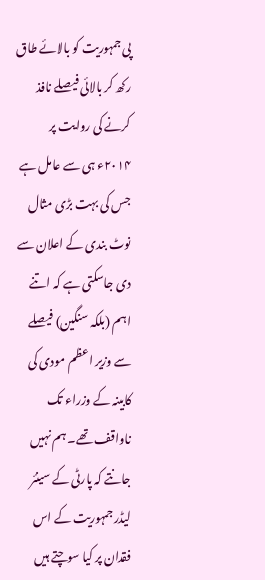پی جمہوریت کو بالائے طاق رکھ کر بالائی فیصلے نافذ کرنے کی روایت پر ۲۰۱۴ء ہی سے عامل ہے جس کی بہت بڑی مثال نوٹ بندی کے اعلان سے دی جاسکتی ہے کہ اتنے اہم (بلکہ سنگین) فیصلے سے وزیر اعظم مودی کی کابینہ کے وزراء تک ناواقف تھے۔ ہم نہیں جانتے کہ پارٹی کے سینئر لیڈر جمہوریت کے اس فقدان پر کیا سوچتے ہیں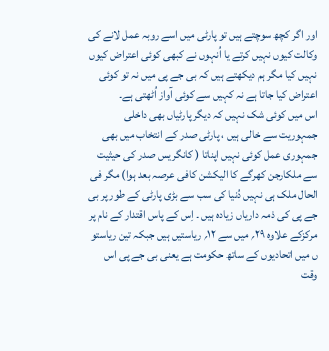اور اگر کچھ سوچتے ہیں تو پارٹی میں اسے روبہ عمل لانے کی وکالت کیوں نہیں کرتے یا اُنہوں نے کبھی کوئی اعتراض کیوں نہیں کیا مگر ہم دیکھتے ہیں کہ بی جے پی میں نہ تو کوئی اعتراض کیا جاتا ہے نہ کہیں سے کوئی آواز اُٹھتی ہے۔
اس میں کوئی شک نہیں کہ دیگر پارٹیاں بھی داخلی جمہوریت سے خالی ہیں ، پارٹی صدر کے انتخاب میں بھی جمہوری عمل کوئی نہیں اپناتا ( کانگریس صدر کی حیثیت سے ملکارجن کھرگے کا الیکشن کافی عرصہ بعد ہوا) مگر فی الحال ملک ہی نہیں دُنیا کی سب سے بڑی پارٹی کے طور پر بی جے پی کی ذمہ داریاں زیادہ ہیں ۔ اِس کے پاس اقتدار کے نام پر مرکزکے علاوہ ۲۹؍ میں سے ۱۲؍ ریاستیں ہیں جبکہ تین ریاستو ں میں اتحادیوں کے ساتھ حکومت ہے یعنی بی جے پی اس وقت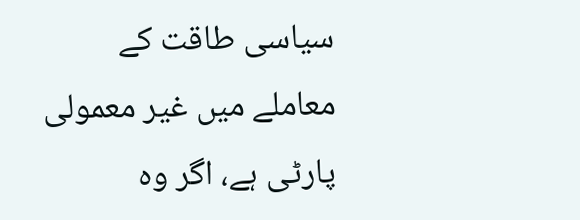سیاسی طاقت کے معاملے میں غیر معمولی پارٹی ہے، اگر وہ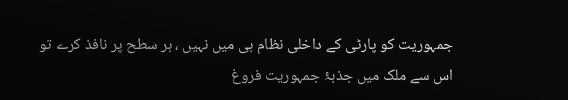جمہوریت کو پارٹی کے داخلی نظام ہی میں نہیں ، ہر سطح پر نافذ کرے تو اس سے ملک میں جذبۂ جمہوریت فروغ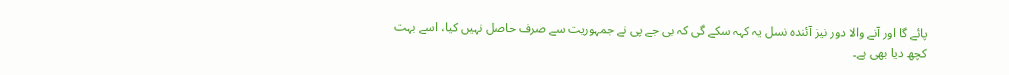پائے گا اور آنے والا دور نیز آئندہ نسل یہ کہہ سکے گی کہ بی جے پی نے جمہوریت سے صرف حاصل نہیں کیا، اسے بہت کچھ دیا بھی ہے۔